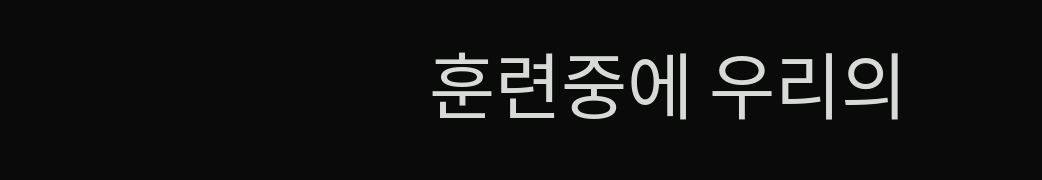훈련중에 우리의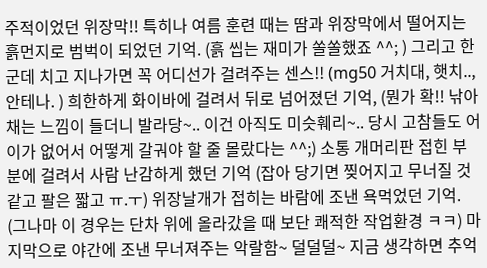주적이었던 위장막!! 특히나 여름 훈련 때는 땀과 위장막에서 떨어지는 흙먼지로 범벅이 되었던 기억. (흙 씹는 재미가 쏠쏠했죠 ^^; ) 그리고 한군데 치고 지나가면 꼭 어디선가 걸려주는 센스!! (mg50 거치대, 햇치.., 안테나. ) 희한하게 화이바에 걸려서 뒤로 넘어졌던 기억, (뭔가 확!! 낚아채는 느낌이 들더니 발라당~.. 이건 아직도 미슷훼리~.. 당시 고참들도 어이가 없어서 어떻게 갈궈야 할 줄 몰랐다는 ^^;) 소통 개머리판 접힌 부분에 걸려서 사람 난감하게 했던 기억 (잡아 당기면 찢어지고 무너질 것 같고 팔은 짧고 ㅠ.ㅜ) 위장날개가 접히는 바람에 조낸 욕먹었던 기억. (그나마 이 경우는 단차 위에 올라갔을 때 보단 쾌적한 작업환경 ㅋㅋ) 마지막으로 야간에 조낸 무너져주는 악랄함~ 덜덜덜~ 지금 생각하면 추억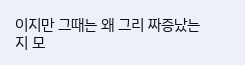이지만 그때는 왜 그리 짜증났는지 모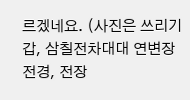르겠네요. (사진은 쓰리기갑, 삼칠전차대대 연변장 전경, 전장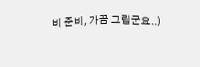비 준비, 가끔 그립군요..)